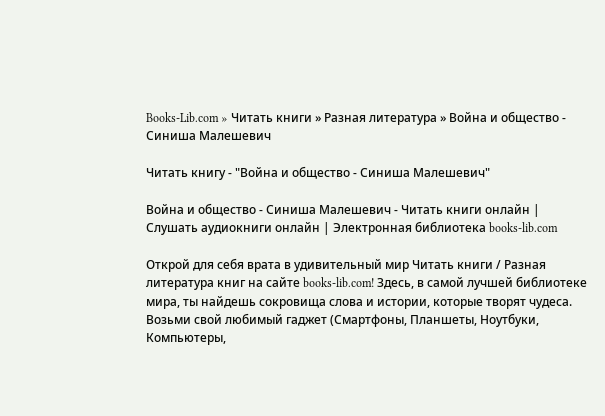Books-Lib.com » Читать книги » Разная литература » Война и общество - Синиша Малешевич

Читать книгу - "Война и общество - Синиша Малешевич"

Война и общество - Синиша Малешевич - Читать книги онлайн | Слушать аудиокниги онлайн | Электронная библиотека books-lib.com

Открой для себя врата в удивительный мир Читать книги / Разная литература книг на сайте books-lib.com! Здесь, в самой лучшей библиотеке мира, ты найдешь сокровища слова и истории, которые творят чудеса. Возьми свой любимый гаджет (Смартфоны, Планшеты, Ноутбуки, Компьютеры,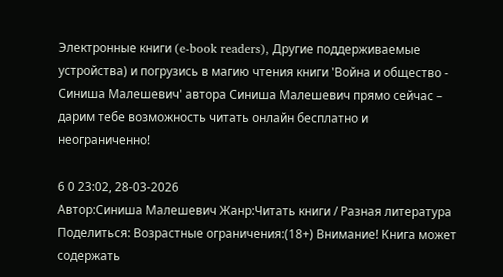Электронные книги (e-book readers), Другие поддерживаемые устройства) и погрузись в магию чтения книги 'Война и общество - Синиша Малешевич' автора Синиша Малешевич прямо сейчас – дарим тебе возможность читать онлайн бесплатно и неограниченно!

6 0 23:02, 28-03-2026
Автор:Синиша Малешевич Жанр:Читать книги / Разная литература Поделиться: Возрастные ограничения:(18+) Внимание! Книга может содержать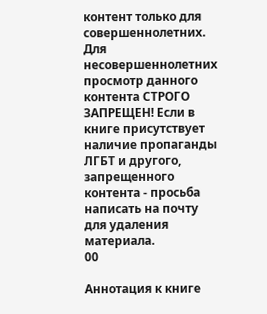контент только для совершеннолетних. Для несовершеннолетних просмотр данного контента СТРОГО ЗАПРЕЩЕН! Если в книге присутствует наличие пропаганды ЛГБТ и другого, запрещенного контента - просьба написать на почту для удаления материала.
00

Аннотация к книге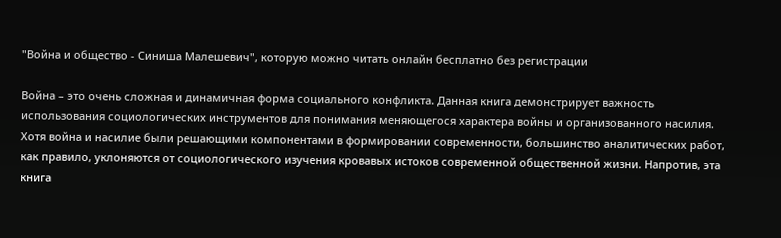"Война и общество - Синиша Малешевич", которую можно читать онлайн бесплатно без регистрации

Война – это очень сложная и динамичная форма социального конфликта. Данная книга демонстрирует важность использования социологических инструментов для понимания меняющегося характера войны и организованного насилия. Хотя война и насилие были решающими компонентами в формировании современности, большинство аналитических работ, как правило, уклоняются от социологического изучения кровавых истоков современной общественной жизни. Напротив, эта книга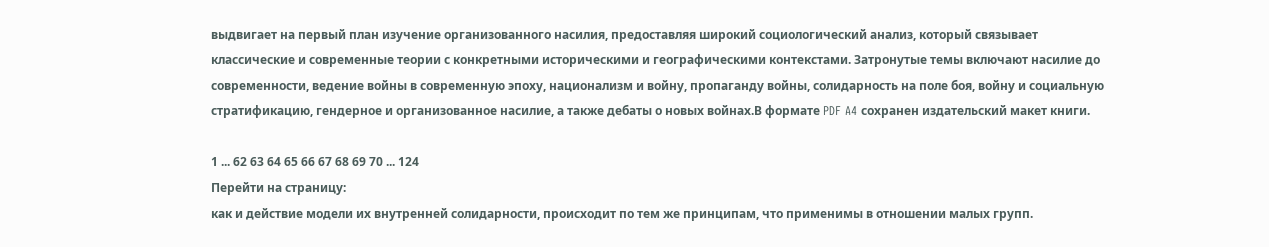выдвигает на первый план изучение организованного насилия, предоставляя широкий социологический анализ, который связывает классические и современные теории с конкретными историческими и географическими контекстами. Затронутые темы включают насилие до современности, ведение войны в современную эпоху, национализм и войну, пропаганду войны, солидарность на поле боя, войну и социальную стратификацию, гендерное и организованное насилие, а также дебаты о новых войнах.В формате PDF A4 сохранен издательский макет книги.

1 ... 62 63 64 65 66 67 68 69 70 ... 124
Перейти на страницу:
как и действие модели их внутренней солидарности, происходит по тем же принципам, что применимы в отношении малых групп.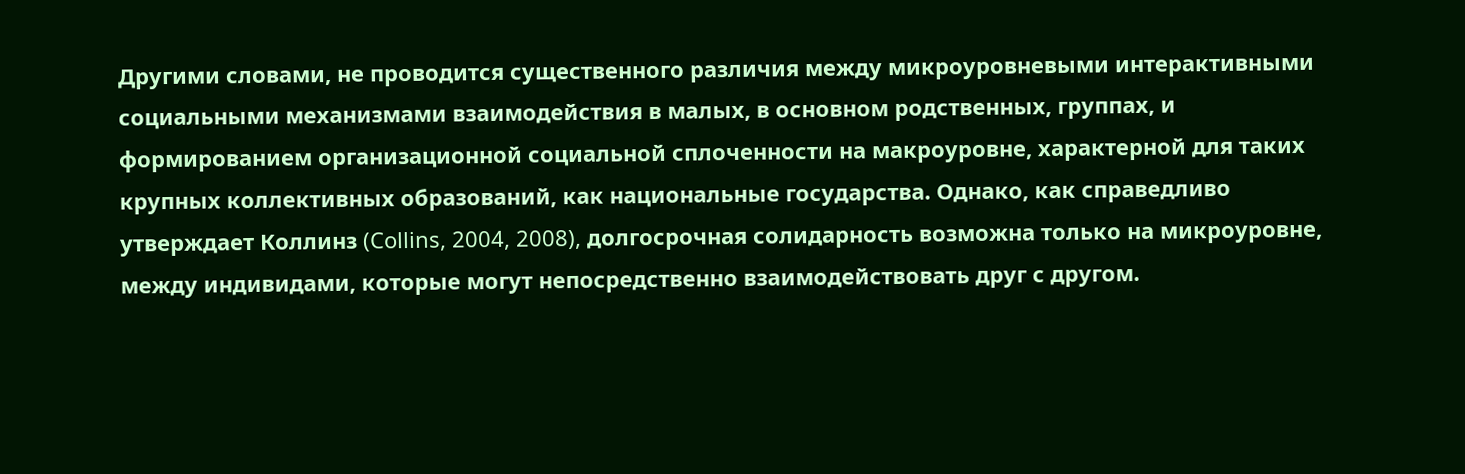Другими словами, не проводится существенного различия между микроуровневыми интерактивными социальными механизмами взаимодействия в малых, в основном родственных, группах, и формированием организационной социальной сплоченности на макроуровне, характерной для таких крупных коллективных образований, как национальные государства. Однако, как справедливо утверждает Коллинз (Collins, 2004, 2008), долгосрочная солидарность возможна только на микроуровне, между индивидами, которые могут непосредственно взаимодействовать друг с другом.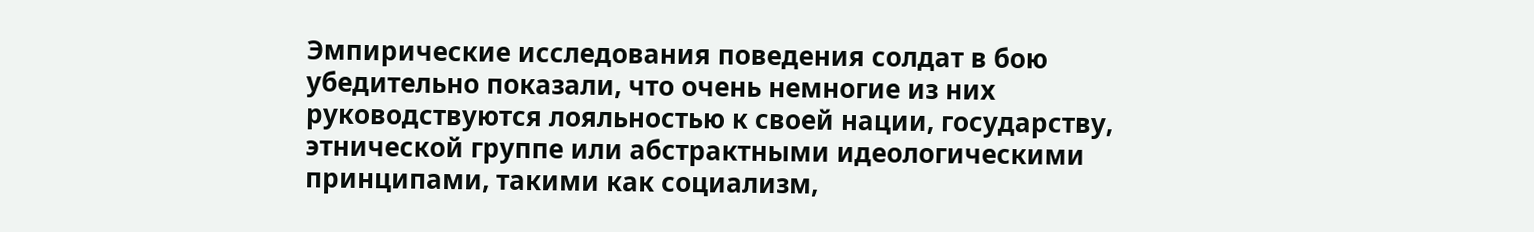Эмпирические исследования поведения солдат в бою убедительно показали, что очень немногие из них руководствуются лояльностью к своей нации, государству, этнической группе или абстрактными идеологическими принципами, такими как социализм,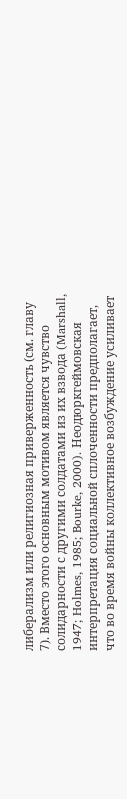либерализм или религиозная приверженность (см. главу 7). Вместо этого основным мотивом является чувство солидарности с другими солдатами из их взвода (Marshall, 1947; Holmes, 1985; Bourke, 2000). Неодюркгеймовская интерпретация социальной сплоченности предполагает, что во время войны коллективное возбуждение усиливает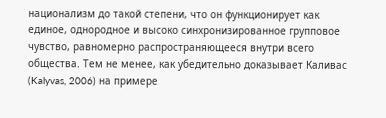национализм до такой степени, что он функционирует как единое, однородное и высоко синхронизированное групповое чувство, равномерно распространяющееся внутри всего общества. Тем не менее, как убедительно доказывает Каливас (Kalyvas, 2006) на примере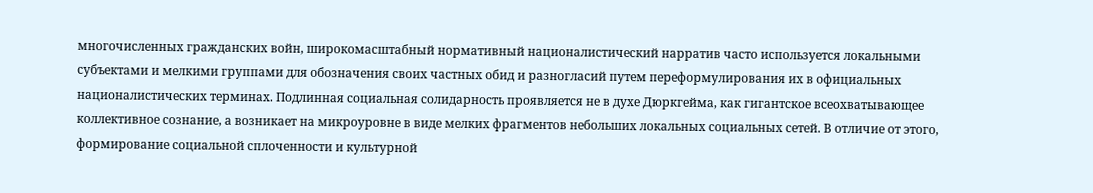многочисленных гражданских войн, широкомасштабный нормативный националистический нарратив часто используется локальными субъектами и мелкими группами для обозначения своих частных обид и разногласий путем переформулирования их в официальных националистических терминах. Подлинная социальная солидарность проявляется не в духе Дюркгейма, как гигантское всеохватывающее коллективное сознание, а возникает на микроуровне в виде мелких фрагментов небольших локальных социальных сетей. В отличие от этого, формирование социальной сплоченности и культурной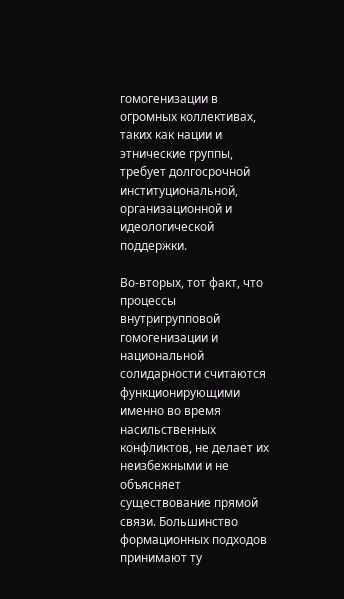гомогенизации в огромных коллективах, таких как нации и этнические группы, требует долгосрочной институциональной, организационной и идеологической поддержки.

Во-вторых, тот факт, что процессы внутригрупповой гомогенизации и национальной солидарности считаются функционирующими именно во время насильственных конфликтов, не делает их неизбежными и не объясняет существование прямой связи. Большинство формационных подходов принимают ту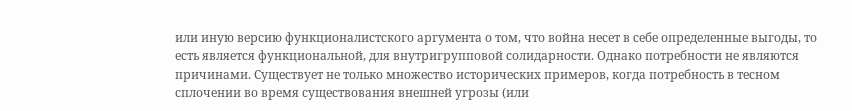или иную версию функционалистского аргумента о том, что война несет в себе определенные выгоды, то есть является функциональной, для внутригрупповой солидарности. Однако потребности не являются причинами. Существует не только множество исторических примеров, когда потребность в тесном сплочении во время существования внешней угрозы (или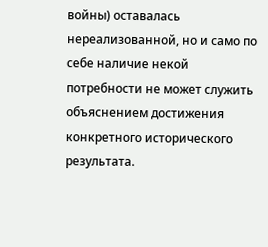войны) оставалась нереализованной, но и само по себе наличие некой потребности не может служить объяснением достижения конкретного исторического результата.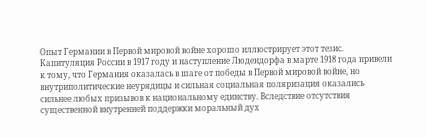Опыт Германии в Первой мировой войне хорошо иллюстрирует этот тезис. Капитуляция России в 1917 году и наступление Людендорфа в марте 1918 года привели к тому, что Германия оказалась в шаге от победы в Первой мировой войне, но внутриполитические неурядицы и сильная социальная поляризация оказались сильнее любых призывов к национальному единству. Вследствие отсутствия существенной внутренней поддержки моральный дух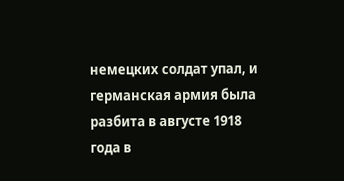немецких солдат упал, и германская армия была разбита в августе 1918 года в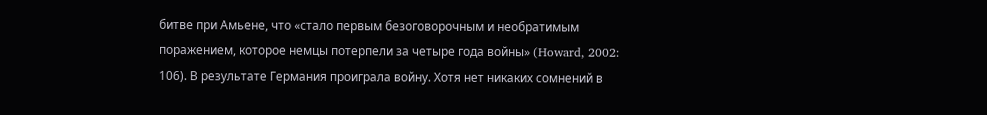битве при Амьене, что «стало первым безоговорочным и необратимым поражением, которое немцы потерпели за четыре года войны» (Howard, 2002: 106). В результате Германия проиграла войну. Хотя нет никаких сомнений в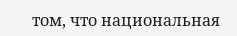том, что национальная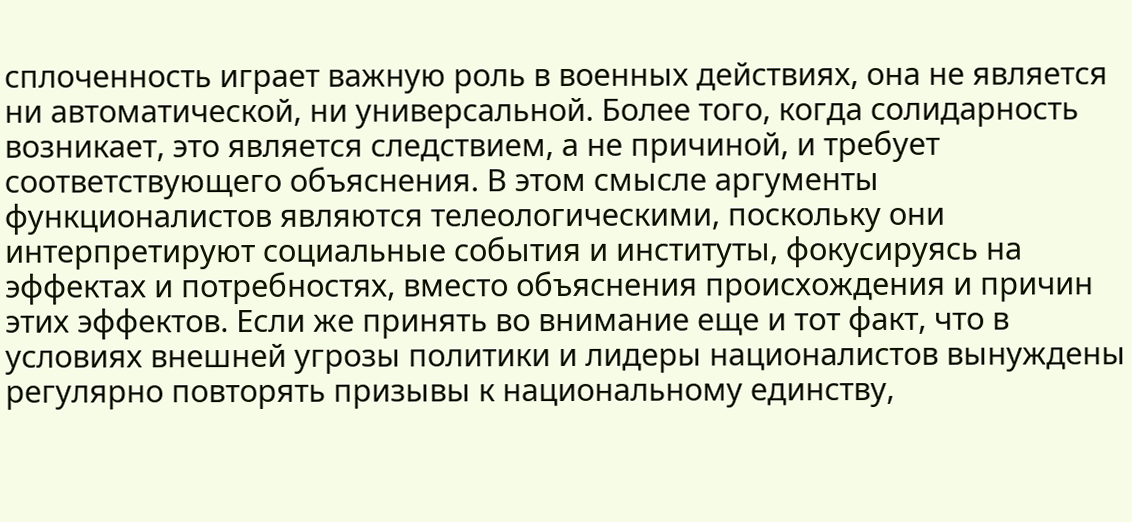сплоченность играет важную роль в военных действиях, она не является ни автоматической, ни универсальной. Более того, когда солидарность возникает, это является следствием, а не причиной, и требует соответствующего объяснения. В этом смысле аргументы функционалистов являются телеологическими, поскольку они интерпретируют социальные события и институты, фокусируясь на эффектах и потребностях, вместо объяснения происхождения и причин этих эффектов. Если же принять во внимание еще и тот факт, что в условиях внешней угрозы политики и лидеры националистов вынуждены регулярно повторять призывы к национальному единству,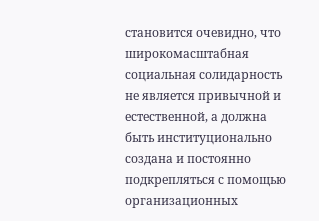становится очевидно, что широкомасштабная социальная солидарность не является привычной и естественной, а должна быть институционально создана и постоянно подкрепляться с помощью организационных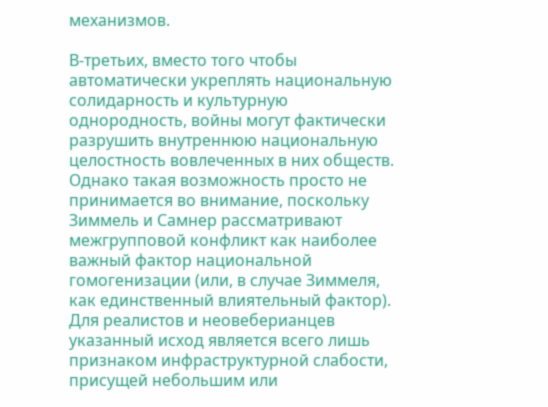механизмов.

В-третьих, вместо того чтобы автоматически укреплять национальную солидарность и культурную однородность, войны могут фактически разрушить внутреннюю национальную целостность вовлеченных в них обществ. Однако такая возможность просто не принимается во внимание, поскольку Зиммель и Самнер рассматривают межгрупповой конфликт как наиболее важный фактор национальной гомогенизации (или, в случае Зиммеля, как единственный влиятельный фактор). Для реалистов и неовеберианцев указанный исход является всего лишь признаком инфраструктурной слабости, присущей небольшим или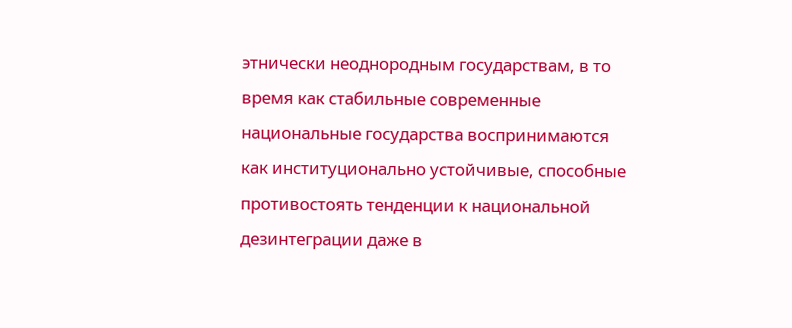этнически неоднородным государствам, в то время как стабильные современные национальные государства воспринимаются как институционально устойчивые, способные противостоять тенденции к национальной дезинтеграции даже в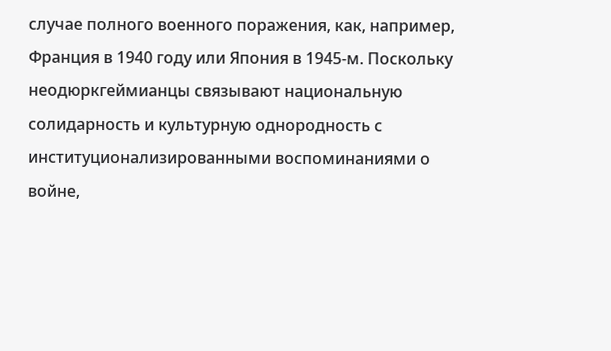случае полного военного поражения, как, например, Франция в 1940 году или Япония в 1945-м. Поскольку неодюркгеймианцы связывают национальную солидарность и культурную однородность с институционализированными воспоминаниями о войне,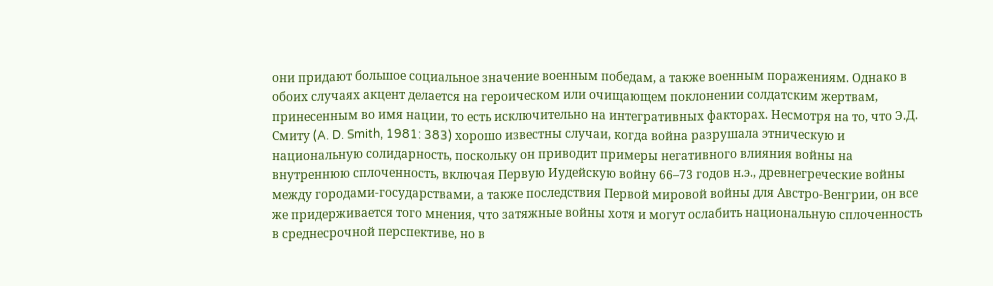они придают большое социальное значение военным победам, а также военным поражениям. Однако в обоих случаях акцент делается на героическом или очищающем поклонении солдатским жертвам, принесенным во имя нации, то есть исключительно на интегративных факторах. Несмотря на то, что Э.Д. Смиту (A. D. Smith, 1981: 383) хорошо известны случаи, когда война разрушала этническую и национальную солидарность, поскольку он приводит примеры негативного влияния войны на внутреннюю сплоченность, включая Первую Иудейскую войну 66–73 годов н.э., древнегреческие войны между городами-государствами, а также последствия Первой мировой войны для Австро-Венгрии, он все же придерживается того мнения, что затяжные войны хотя и могут ослабить национальную сплоченность в среднесрочной перспективе, но в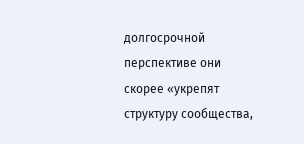долгосрочной перспективе они скорее «укрепят структуру сообщества,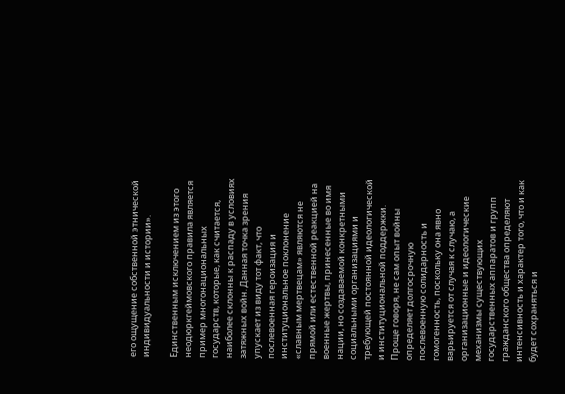его ощущение собственной этнической индивидуальности и истории».

Единственным исключением из этого неодюркгеймовского правила является пример многонациональных государств, которые, как считается, наиболее склонны к распаду в условиях затяжных войн. Данная точка зрения упускает из виду тот факт, что послевоенная героизация и институциональное поклонение «славным мертвецам» являются не прямой или естественной реакцией на военные жертвы, принесенные во имя нации, но создаваемой конкретными социальными организациями и требующей постоянной идеологической и институциональной поддержки. Проще говоря, не сам опыт войны определяет долгосрочную послевоенную солидарность и гомогенность, поскольку она явно варьируется от случая к случаю, а организационные и идеологические механизмы существующих государственных аппаратов и групп гражданского общества определяют интенсивность и характер того, что и как будет сохраняться и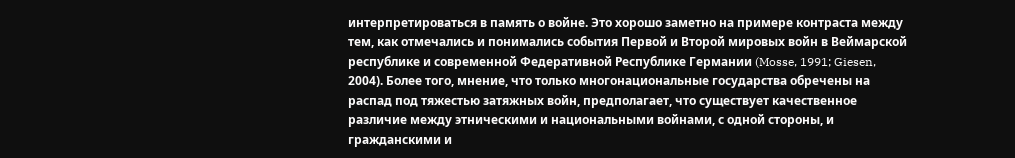интерпретироваться в память о войне. Это хорошо заметно на примере контраста между тем, как отмечались и понимались события Первой и Второй мировых войн в Веймарской республике и современной Федеративной Республике Германии (Mosse, 1991; Giesen, 2004). Более того, мнение, что только многонациональные государства обречены на распад под тяжестью затяжных войн, предполагает, что существует качественное различие между этническими и национальными войнами, с одной стороны, и гражданскими и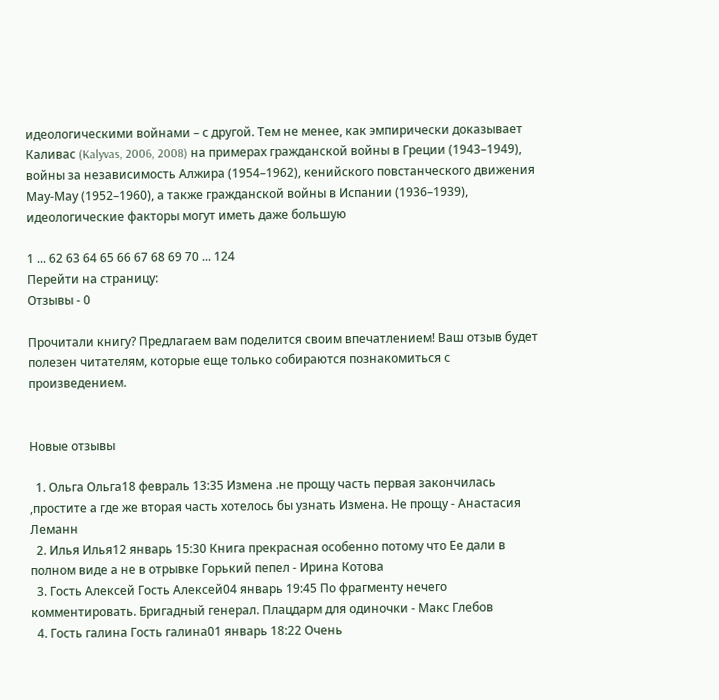идеологическими войнами – с другой. Тем не менее, как эмпирически доказывает Каливас (Kalyvas, 2006, 2008) на примерах гражданской войны в Греции (1943–1949), войны за независимость Алжира (1954–1962), кенийского повстанческого движения Мау-Мау (1952–1960), а также гражданской войны в Испании (1936–1939), идеологические факторы могут иметь даже большую

1 ... 62 63 64 65 66 67 68 69 70 ... 124
Перейти на страницу:
Отзывы - 0

Прочитали книгу? Предлагаем вам поделится своим впечатлением! Ваш отзыв будет полезен читателям, которые еще только собираются познакомиться с произведением.


Новые отзывы

  1. Ольга Ольга18 февраль 13:35 Измена .не прощу часть первая закончилась ,простите а где же вторая часть хотелось бы узнать Измена. Не прощу - Анастасия Леманн
  2. Илья Илья12 январь 15:30 Книга прекрасная особенно потому что Ее дали в полном виде а не в отрывке Горький пепел - Ирина Котова
  3. Гость Алексей Гость Алексей04 январь 19:45 По фрагменту нечего комментировать. Бригадный генерал. Плацдарм для одиночки - Макс Глебов
  4. Гость галина Гость галина01 январь 18:22 Очень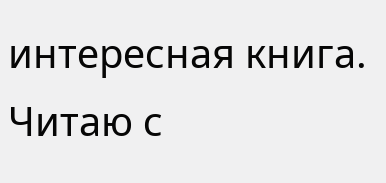интересная книга. Читаю с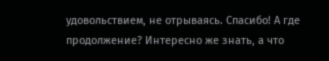удовольствием, не отрываясь. Спасибо! А где продолжение? Интересно же знать, а что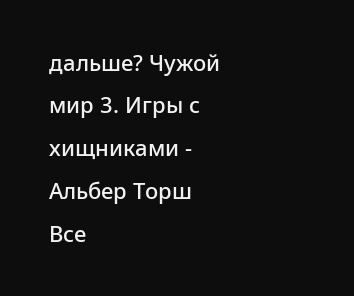дальше? Чужой мир 3. Игры с хищниками - Альбер Торш
Все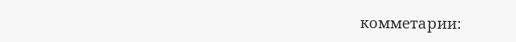комметарии: